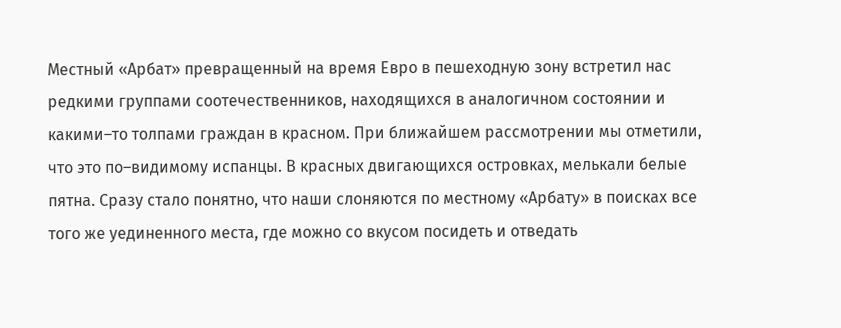Местный «Арбат» превращенный на время Евро в пешеходную зону встретил нас редкими группами соотечественников, находящихся в аналогичном состоянии и какими–то толпами граждан в красном. При ближайшем рассмотрении мы отметили, что это по–видимому испанцы. В красных двигающихся островках, мелькали белые пятна. Сразу стало понятно, что наши слоняются по местному «Арбату» в поисках все того же уединенного места, где можно со вкусом посидеть и отведать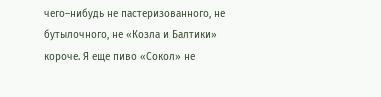чего–нибудь не пастеризованного, не бутылочного, не «Козла и Балтики» короче. Я еще пиво «Сокол» не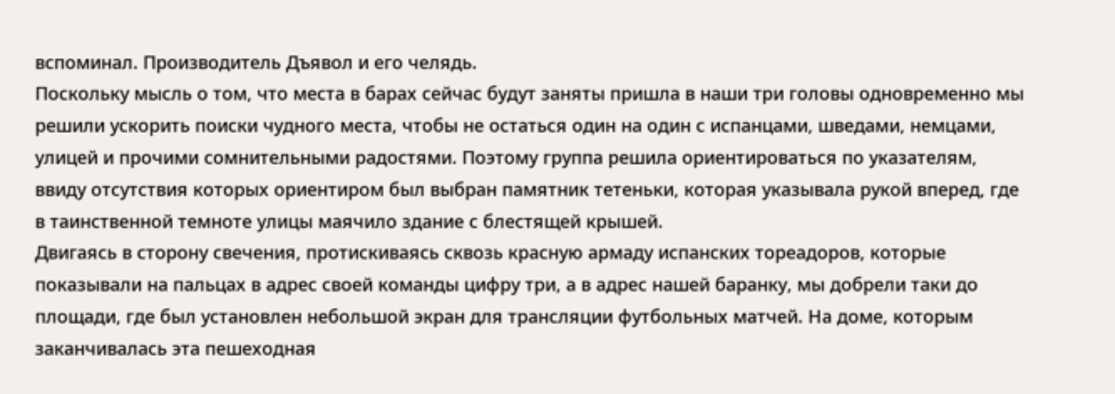вспоминал. Производитель Дъявол и его челядь.
Поскольку мысль о том, что места в барах сейчас будут заняты пришла в наши три головы одновременно мы решили ускорить поиски чудного места, чтобы не остаться один на один с испанцами, шведами, немцами, улицей и прочими сомнительными радостями. Поэтому группа решила ориентироваться по указателям, ввиду отсутствия которых ориентиром был выбран памятник тетеньки, которая указывала рукой вперед, где в таинственной темноте улицы маячило здание с блестящей крышей.
Двигаясь в сторону свечения, протискиваясь сквозь красную армаду испанских тореадоров, которые показывали на пальцах в адрес своей команды цифру три, а в адрес нашей баранку, мы добрели таки до площади, где был установлен небольшой экран для трансляции футбольных матчей. На доме, которым заканчивалась эта пешеходная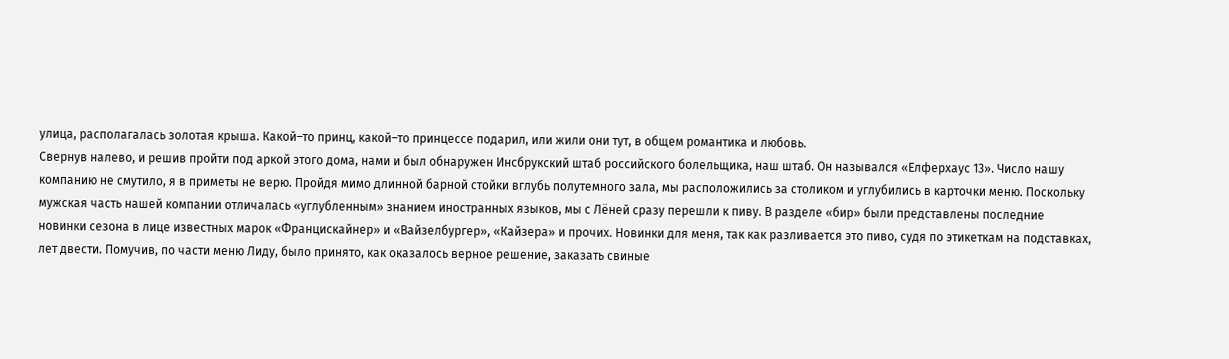улица, располагалась золотая крыша. Какой–то принц, какой–то принцессе подарил, или жили они тут, в общем романтика и любовь.
Свернув налево, и решив пройти под аркой этого дома, нами и был обнаружен Инсбрукский штаб российского болельщика, наш штаб. Он назывался «Елферхаус 13». Число нашу компанию не смутило, я в приметы не верю. Пройдя мимо длинной барной стойки вглубь полутемного зала, мы расположились за столиком и углубились в карточки меню. Поскольку мужская часть нашей компании отличалась «углубленным» знанием иностранных языков, мы с Лёней сразу перешли к пиву. В разделе «бир» были представлены последние новинки сезона в лице известных марок «Францискайнер» и «Вайзелбургер», «Кайзера» и прочих. Новинки для меня, так как разливается это пиво, судя по этикеткам на подставках, лет двести. Помучив, по части меню Лиду, было принято, как оказалось верное решение, заказать свиные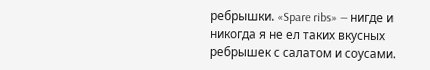ребрышки. «Spare ribs» — нигде и никогда я не ел таких вкусных ребрышек с салатом и соусами.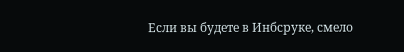Если вы будете в Инбсруке, смело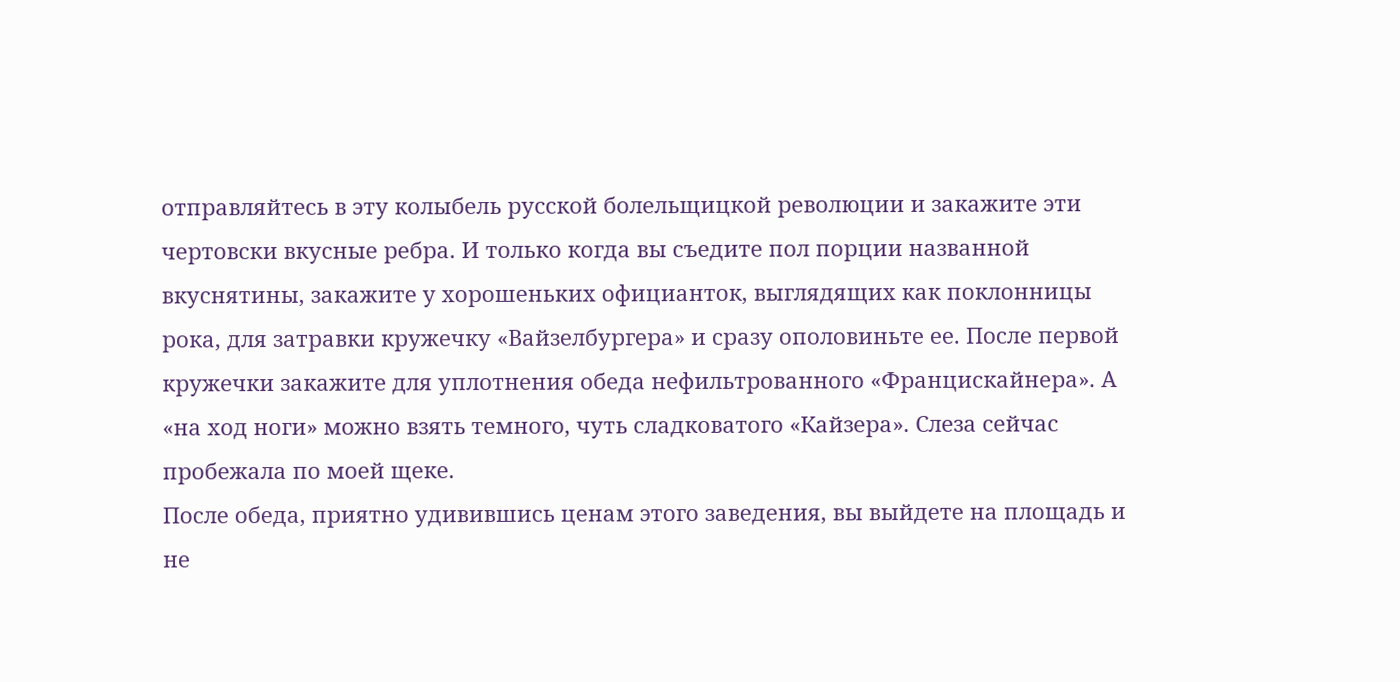отправляйтесь в эту колыбель русской болельщицкой революции и закажите эти чертовски вкусные ребра. И только когда вы съедите пол порции названной вкуснятины, закажите у хорошеньких официанток, выглядящих как поклонницы рока, для затравки кружечку «Вайзелбургера» и сразу ополовиньте ее. После первой кружечки закажите для уплотнения обеда нефильтрованного «Францискайнера». А «на ход ноги» можно взять темного, чуть сладковатого «Кайзера». Слеза сейчас пробежала по моей щеке.
После обеда, приятно удивившись ценам этого заведения, вы выйдете на площадь и не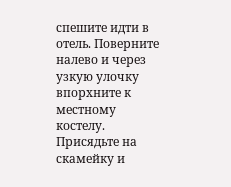спешите идти в отель. Поверните налево и через узкую улочку впорхните к местному костелу. Присядьте на скамейку и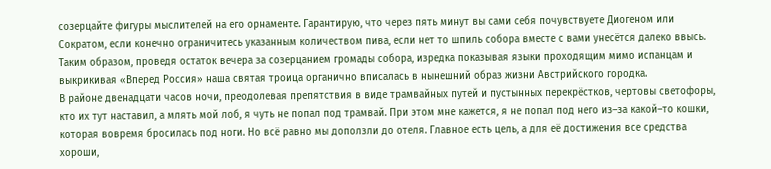созерцайте фигуры мыслителей на его орнаменте. Гарантирую, что через пять минут вы сами себя почувствуете Диогеном или Сократом, если конечно ограничитесь указанным количеством пива, если нет то шпиль собора вместе с вами унесётся далеко ввысь.
Таким образом, проведя остаток вечера за созерцанием громады собора, изредка показывая языки проходящим мимо испанцам и выкрикивая «Вперед Россия» наша святая троица органично вписалась в нынешний образ жизни Австрийского городка.
В районе двенадцати часов ночи, преодолевая препятствия в виде трамвайных путей и пустынных перекрёстков, чертовы светофоры, кто их тут наставил, а млять мой лоб, я чуть не попал под трамвай. При этом мне кажется, я не попал под него из–за какой–то кошки, которая вовремя бросилась под ноги. Но всё равно мы доползли до отеля. Главное есть цель, а для её достижения все средства хороши,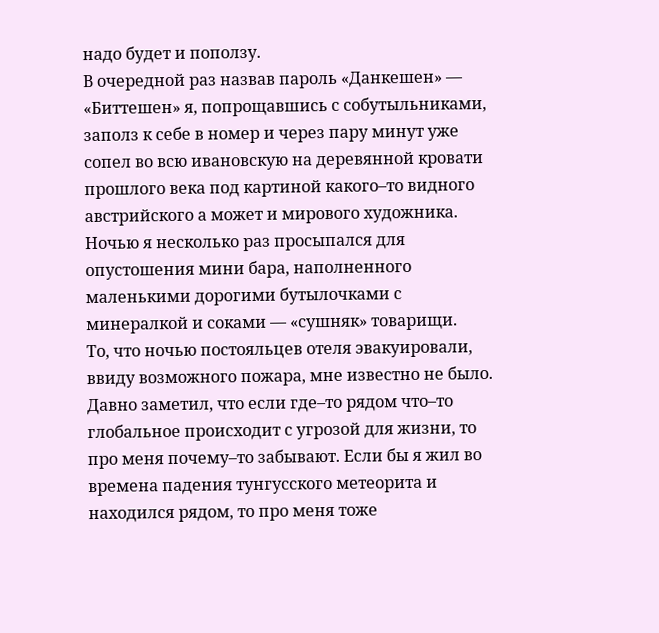надо будет и поползу.
В очередной раз назвав пароль «Данкешен» — «Биттешен» я, попрощавшись с собутыльниками, заполз к себе в номер и через пару минут уже сопел во всю ивановскую на деревянной кровати прошлого века под картиной какого–то видного австрийского а может и мирового художника. Ночью я несколько раз просыпался для опустошения мини бара, наполненного маленькими дорогими бутылочками с минералкой и соками — «сушняк» товарищи.
То, что ночью постояльцев отеля эвакуировали, ввиду возможного пожара, мне известно не было. Давно заметил, что если где–то рядом что–то глобальное происходит с угрозой для жизни, то про меня почему–то забывают. Если бы я жил во времена падения тунгусского метеорита и находился рядом, то про меня тоже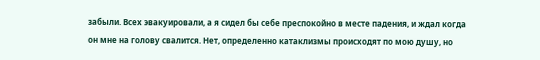забыли. Всех эвакуировали, а я сидел бы себе преспокойно в месте падения, и ждал когда он мне на голову свалится. Нет, определенно катаклизмы происходят по мою душу, но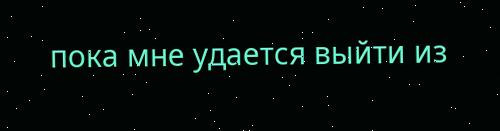пока мне удается выйти из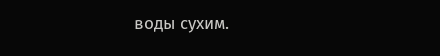воды сухим.